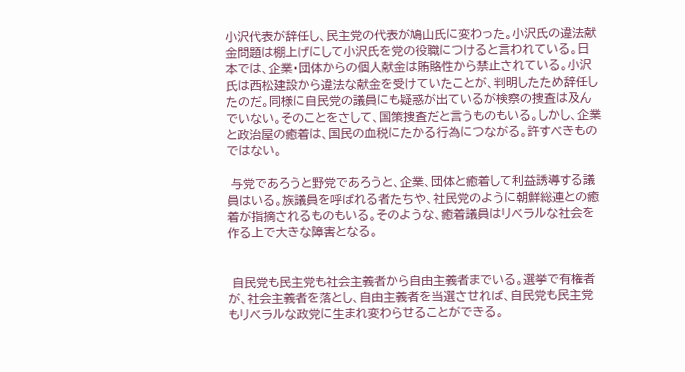小沢代表が辞任し、民主党の代表が鳩山氏に変わった。小沢氏の違法献金問題は棚上げにして小沢氏を党の役職につけると言われている。日本では、企業・団体からの個人献金は賄賂性から禁止されている。小沢氏は西松建設から違法な献金を受けていたことが、判明したため辞任したのだ。同様に自民党の議員にも疑惑が出ているが検察の捜査は及んでいない。そのことをさして、国策捜査だと言うものもいる。しかし、企業と政治屋の癒着は、国民の血税にたかる行為につながる。許すべきものではない。

 与党であろうと野党であろうと、企業、団体と癒着して利益誘導する議員はいる。族議員を呼ばれる者たちや、社民党のように朝鮮総連との癒着が指摘されるものもいる。そのような、癒着議員はリベラルな社会を作る上で大きな障害となる。


 自民党も民主党も社会主義者から自由主義者までいる。選挙で有権者が、社会主義者を落とし、自由主義者を当選させれば、自民党も民主党もリベラルな政党に生まれ変わらせることができる。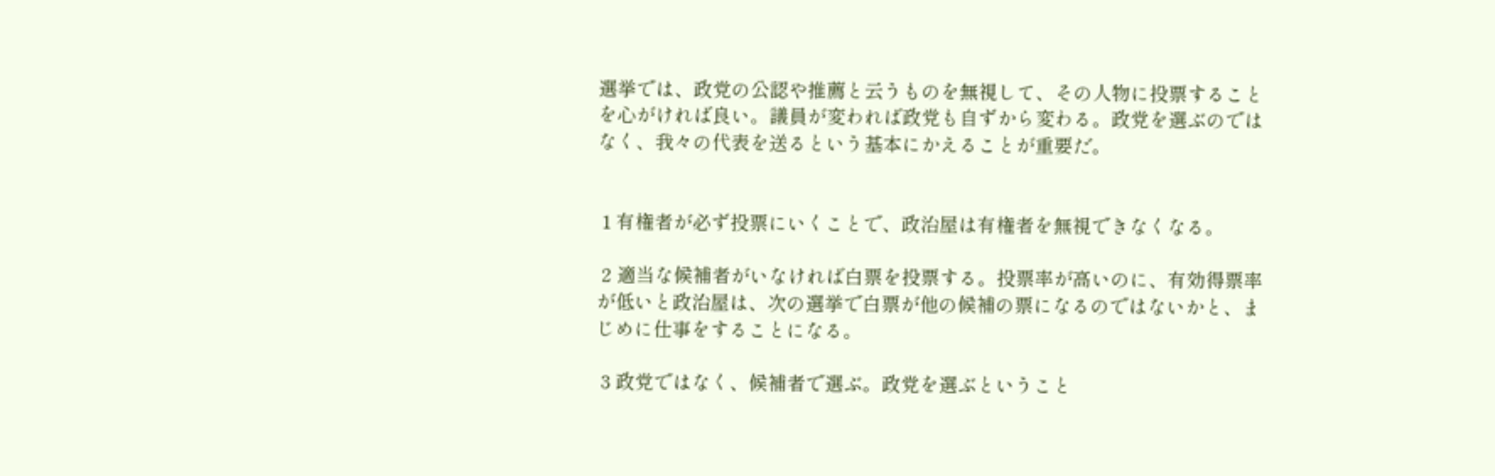選挙では、政党の公認や推薦と云うものを無視して、その人物に投票することを心がければ良い。議員が変われば政党も自ずから変わる。政党を選ぶのではなく、我々の代表を送るという基本にかえることが重要だ。


 1 有権者が必ず投票にいくことで、政治屋は有権者を無視できなくなる。

 2 適当な候補者がいなければ白票を投票する。投票率が高いのに、有効得票率が低いと政治屋は、次の選挙で白票が他の候補の票になるのではないかと、まじめに仕事をすることになる。

 3 政党ではなく、候補者で選ぶ。政党を選ぶということ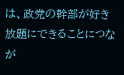は、政党の幹部が好き放題にできることにつなが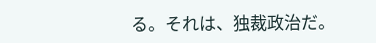る。それは、独裁政治だ。